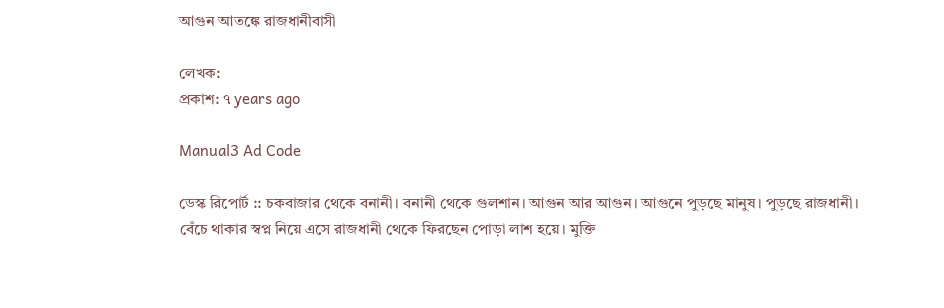আগুন আতঙ্কে রাজধানীবাসী

লেখক:
প্রকাশ: ৭ years ago

Manual3 Ad Code

ডেস্ক রিপোর্ট :: চকবাজার থেকে বনানী। বনানী থেকে গুলশান। আগুন আর আগুন। আগুনে পুড়ছে মানুষ। পুড়ছে রাজধানী। বেঁচে থাকার স্বপ্ন নিয়ে এসে রাজধানী থেকে ফিরছেন পোড়া লাশ হয়ে। মুক্তি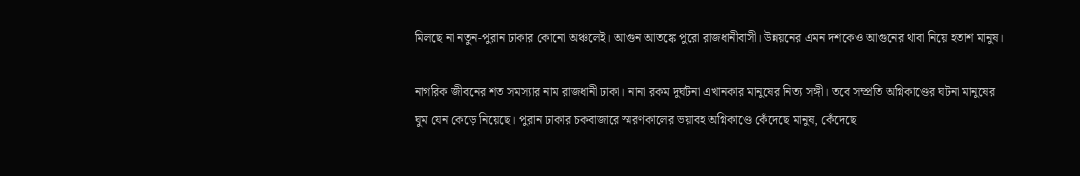মিলছে না নতুন-পুরান ঢাকার কোনো অঞ্চলেই। আগুন আতঙ্কে পুরো রাজধানীবাসী। উন্নয়নের এমন দশকেও আগুনের থাবা নিয়ে হতাশ মানুষ।

নাগরিক জীবনের শত সমস্যার নাম রাজধানী ঢাকা। নানা রকম দুর্ঘটনা এখানকার মানুষের নিত্য সঙ্গী। তবে সম্প্রতি অগ্নিকাণ্ডের ঘটনা মানুষের ঘুম যেন কেড়ে নিয়েছে। পুরান ঢাকার চকবাজারে স্মরণকালের ভয়াবহ অগ্নিকাণ্ডে কেঁদেছে মানুষ, কেঁদেছে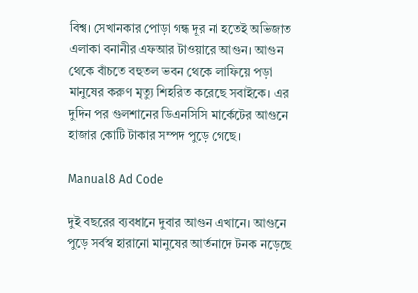বিশ্ব। সেখানকার পোড়া গন্ধ দূর না হতেই অভিজাত এলাকা বনানীর এফআর টাওয়ারে আগুন। আগুন থেকে বাঁচতে বহুতল ভবন থেকে লাফিয়ে পড়া মানুষের করুণ মৃত্যু শিহরিত করেছে সবাইকে। এর দুদিন পর গুলশানের ডিএনসিসি মার্কেটের আগুনে হাজার কোটি টাকার সম্পদ পুড়ে গেছে।

Manual8 Ad Code

দুই বছরের ব্যবধানে দুবার আগুন এখানে। আগুনে পুড়ে সর্বস্ব হারানো মানুষের আর্তনাদে টনক নড়েছে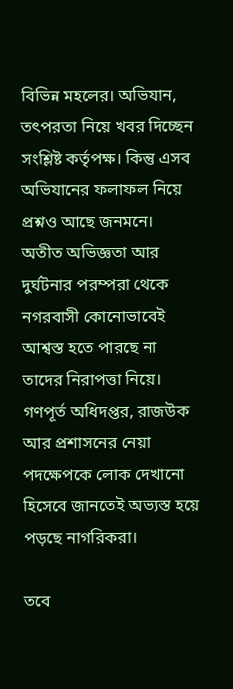বিভিন্ন মহলের। অভিযান, তৎপরতা নিয়ে খবর দিচ্ছেন সংশ্লিষ্ট কর্তৃপক্ষ। কিন্তু এসব অভিযানের ফলাফল নিয়ে প্রশ্নও আছে জনমনে। অতীত অভিজ্ঞতা আর দুর্ঘটনার পরম্পরা থেকে নগরবাসী কোনোভাবেই আশ্বস্ত হতে পারছে না তাদের নিরাপত্তা নিয়ে। গণপূর্ত অধিদপ্তর, রাজউক আর প্রশাসনের নেয়া পদক্ষেপকে লোক দেখানো হিসেবে জানতেই অভ্যস্ত হয়ে পড়ছে নাগরিকরা।

তবে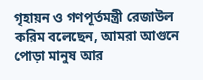গৃহায়ন ও গণপূর্তমন্ত্রী রেজাউল করিম বলেছেন, আমরা আগুনে পোড়া মানুষ আর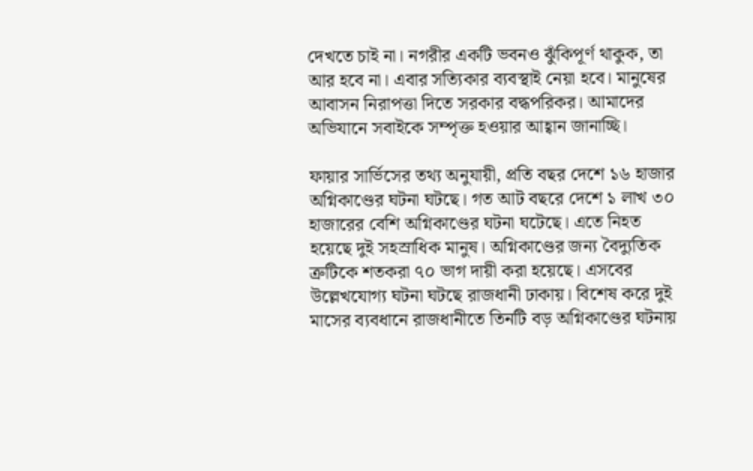দেখতে চাই না। নগরীর একটি ভবনও ঝুঁকিপূর্ণ থাকুক, তা আর হবে না। এবার সত্যিকার ব্যবস্থাই নেয়া হবে। মানুষের আবাসন নিরাপত্তা দিতে সরকার বদ্ধপরিকর। আমাদের অভিযানে সবাইকে সম্পৃক্ত হওয়ার আহ্বান জানাচ্ছি।

ফায়ার সার্ভিসের তথ্য অনুযায়ী, প্রতি বছর দেশে ১৬ হাজার অগ্নিকাণ্ডের ঘটনা ঘটছে। গত আট বছরে দেশে ১ লাখ ৩০ হাজারের বেশি অগ্নিকাণ্ডের ঘটনা ঘটেছে। এতে নিহত হয়েছে দুই সহস্রাধিক মানুষ। অগ্নিকাণ্ডের জন্য বৈদ্যুতিক ত্রুটিকে শতকরা ৭০ ভাগ দায়ী করা হয়েছে। এসবের উল্লেখযোগ্য ঘটনা ঘটছে রাজধানী ঢাকায়। বিশেষ করে দুই মাসের ব্যবধানে রাজধানীতে তিনটি বড় অগ্নিকাণ্ডের ঘটনায়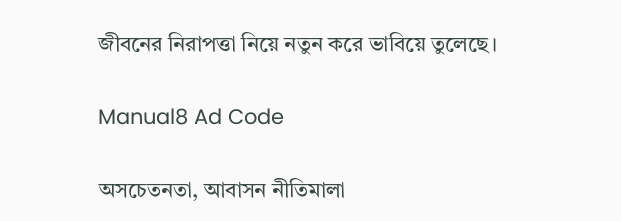জীবনের নিরাপত্তা নিয়ে নতুন করে ভাবিয়ে তুলেছে।

Manual8 Ad Code

অসচেতনতা, আবাসন নীতিমালা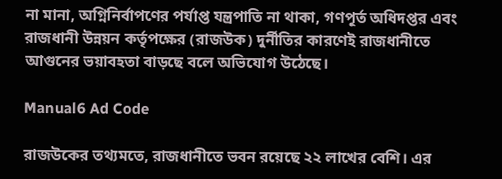না মানা, অগ্নিনির্বাপণের পর্যাপ্ত যন্ত্রপাতি না থাকা, গণপূর্ত অধিদপ্তর এবং রাজধানী উন্নয়ন কর্তৃপক্ষের (রাজউক) দুর্নীতির কারণেই রাজধানীতে আগুনের ভয়াবহতা বাড়ছে বলে অভিযোগ উঠেছে।

Manual6 Ad Code

রাজউকের তথ্যমতে, রাজধানীতে ভবন রয়েছে ২২ লাখের বেশি। এর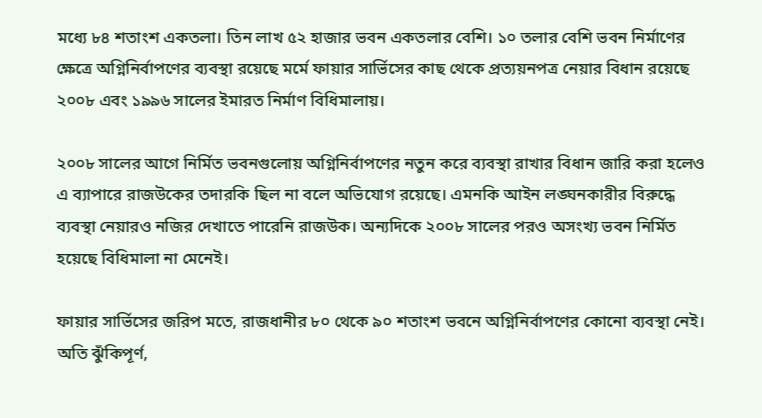মধ্যে ৮৪ শতাংশ একতলা। তিন লাখ ৫২ হাজার ভবন একতলার বেশি। ১০ তলার বেশি ভবন নির্মাণের ক্ষেত্রে অগ্নিনির্বাপণের ব্যবস্থা রয়েছে মর্মে ফায়ার সার্ভিসের কাছ থেকে প্রত্যয়নপত্র নেয়ার বিধান রয়েছে ২০০৮ এবং ১৯৯৬ সালের ইমারত নির্মাণ বিধিমালায়।

২০০৮ সালের আগে নির্মিত ভবনগুলোয় অগ্নিনির্বাপণের নতুন করে ব্যবস্থা রাখার বিধান জারি করা হলেও এ ব্যাপারে রাজউকের তদারকি ছিল না বলে অভিযোগ রয়েছে। এমনকি আইন লঙ্ঘনকারীর বিরুদ্ধে ব্যবস্থা নেয়ারও নজির দেখাতে পারেনি রাজউক। অন্যদিকে ২০০৮ সালের পরও অসংখ্য ভবন নির্মিত হয়েছে বিধিমালা না মেনেই।

ফায়ার সার্ভিসের জরিপ মতে, রাজধানীর ৮০ থেকে ৯০ শতাংশ ভবনে অগ্নিনির্বাপণের কোনো ব্যবস্থা নেই। অতি ঝুঁকিপূর্ণ,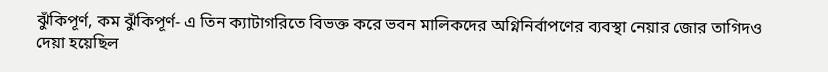ঝুঁকিপূর্ণ, কম ঝুঁকিপূর্ণ- এ তিন ক্যাটাগরিতে বিভক্ত করে ভবন মালিকদের অগ্নিনির্বাপণের ব্যবস্থা নেয়ার জোর তাগিদও দেয়া হয়েছিল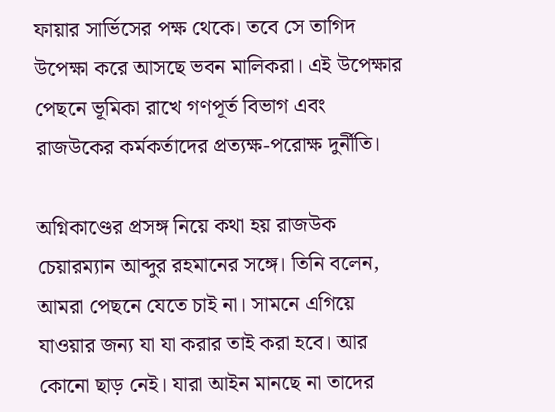ফায়ার সার্ভিসের পক্ষ থেকে। তবে সে তাগিদ উপেক্ষা করে আসছে ভবন মালিকরা। এই উপেক্ষার পেছনে ভূমিকা রাখে গণপূর্ত বিভাগ এবং রাজউকের কর্মকর্তাদের প্রত্যক্ষ-পরোক্ষ দুর্নীতি।

অগ্নিকাণ্ডের প্রসঙ্গ নিয়ে কথা হয় রাজউক চেয়ারম্যান আব্দুর রহমানের সঙ্গে। তিনি বলেন, আমরা পেছনে যেতে চাই না। সামনে এগিয়ে যাওয়ার জন্য যা যা করার তাই করা হবে। আর কোনো ছাড় নেই। যারা আইন মানছে না তাদের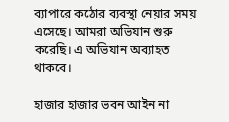ব্যাপারে কঠোর ব্যবস্থা নেয়ার সময় এসেছে। আমরা অভিযান শুরু করেছি। এ অভিযান অব্যাহত থাকবে।

হাজার হাজার ভবন আইন না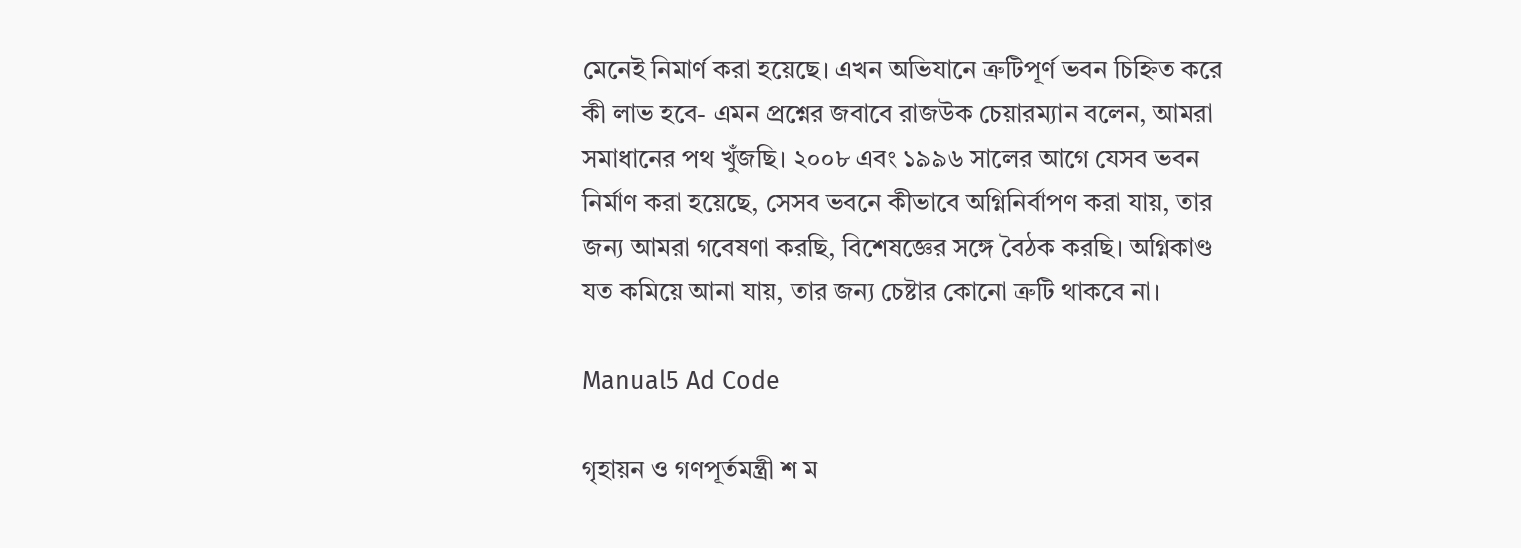মেনেই নিমার্ণ করা হয়েছে। এখন অভিযানে ত্রুটিপূর্ণ ভবন চিহ্নিত করে কী লাভ হবে- এমন প্রশ্নের জবাবে রাজউক চেয়ারম্যান বলেন, আমরা সমাধানের পথ খুঁজছি। ২০০৮ এবং ১৯৯৬ সালের আগে যেসব ভবন নির্মাণ করা হয়েছে, সেসব ভবনে কীভাবে অগ্নিনির্বাপণ করা যায়, তার জন্য আমরা গবেষণা করছি, বিশেষজ্ঞের সঙ্গে বৈঠক করছি। অগ্নিকাণ্ড যত কমিয়ে আনা যায়, তার জন্য চেষ্টার কোনো ত্রুটি থাকবে না।

Manual5 Ad Code

গৃহায়ন ও গণপূর্তমন্ত্রী শ ম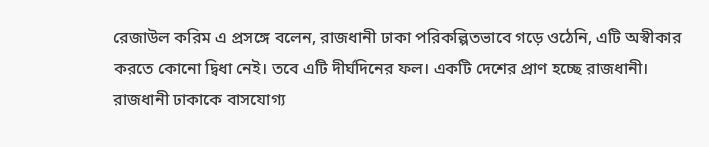রেজাউল করিম এ প্রসঙ্গে বলেন, রাজধানী ঢাকা পরিকল্পিতভাবে গড়ে ওঠেনি, এটি অস্বীকার করতে কোনো দ্বিধা নেই। তবে এটি দীর্ঘদিনের ফল। একটি দেশের প্রাণ হচ্ছে রাজধানী। রাজধানী ঢাকাকে বাসযোগ্য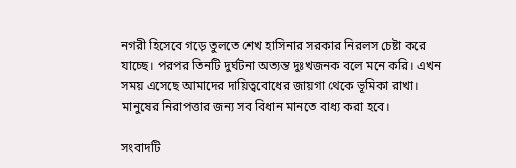নগরী হিসেবে গড়ে তুলতে শেখ হাসিনার সরকার নিরলস চেষ্টা করে যাচ্ছে। পরপর তিনটি দুর্ঘটনা অত্যন্ত দুঃখজনক বলে মনে করি। এখন সময় এসেছে আমাদের দায়িত্ববোধের জায়গা থেকে ভূমিকা রাখা। মানুষের নিরাপত্তার জন্য সব বিধান মানতে বাধ্য করা হবে।

সংবাদটি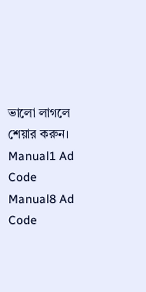ভালো লাগলে শেয়ার করুন।
Manual1 Ad Code
Manual8 Ad Code